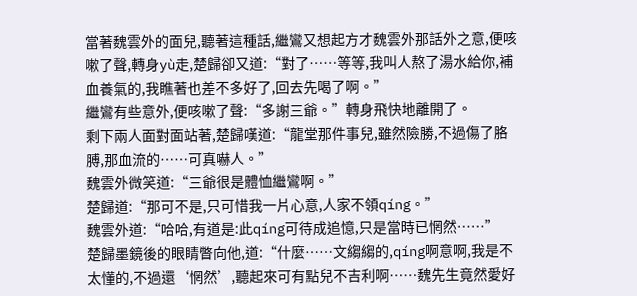當著魏雲外的面兒,聽著這種話,繼鸞又想起方才魏雲外那話外之意,便咳嗽了聲,轉身yù走,楚歸卻又道:“對了……等等,我叫人熬了湯水給你,補血養氣的,我瞧著也差不多好了,回去先喝了啊。”
繼鸞有些意外,便咳嗽了聲:“多謝三爺。”轉身飛快地離開了。
剩下兩人面對面站著,楚歸嘆道:“龍堂那件事兒,雖然險勝,不過傷了胳膊,那血流的……可真嚇人。”
魏雲外微笑道:“三爺很是體恤繼鸞啊。”
楚歸道:“那可不是,只可惜我一片心意,人家不領qíng。”
魏雲外道:“哈哈,有道是:此qíng可待成追憶,只是當時已惘然……”
楚歸墨鏡後的眼睛瞥向他,道:“什麼……文縐縐的,qíng啊意啊,我是不太懂的,不過還‘惘然’,聽起來可有點兒不吉利啊……魏先生竟然愛好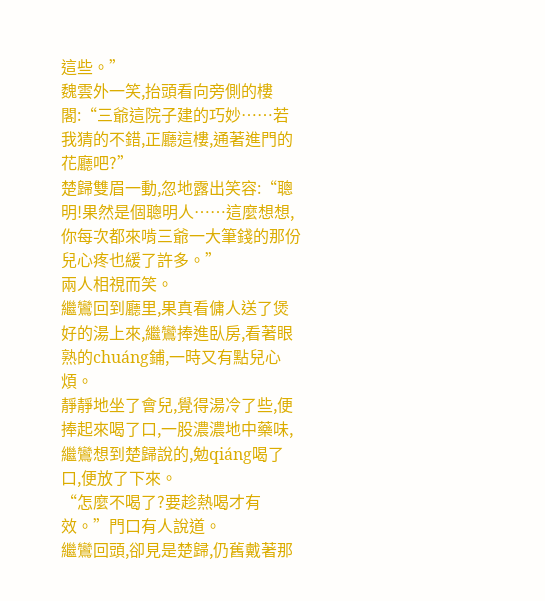這些。”
魏雲外一笑,抬頭看向旁側的樓閣:“三爺這院子建的巧妙……若我猜的不錯,正廳這樓,通著進門的花廳吧?”
楚歸雙眉一動,忽地露出笑容:“聰明!果然是個聰明人……這麼想想,你每次都來啃三爺一大筆錢的那份兒心疼也緩了許多。”
兩人相視而笑。
繼鸞回到廳里,果真看傭人送了煲好的湯上來,繼鸞捧進臥房,看著眼熟的chuáng鋪,一時又有點兒心煩。
靜靜地坐了會兒,覺得湯冷了些,便捧起來喝了口,一股濃濃地中藥味,繼鸞想到楚歸說的,勉qiáng喝了口,便放了下來。
“怎麼不喝了?要趁熱喝才有效。”門口有人說道。
繼鸞回頭,卻見是楚歸,仍舊戴著那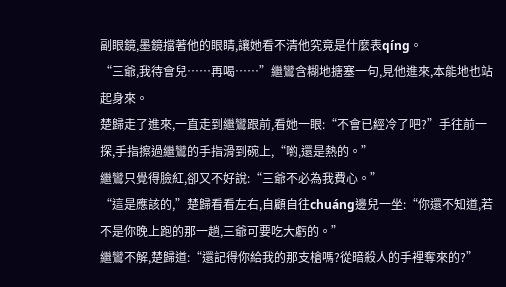副眼鏡,墨鏡擋著他的眼睛,讓她看不清他究竟是什麼表qíng。
“三爺,我待會兒……再喝……”繼鸞含糊地搪塞一句,見他進來,本能地也站起身來。
楚歸走了進來,一直走到繼鸞跟前,看她一眼:“不會已經冷了吧?”手往前一探,手指擦過繼鸞的手指滑到碗上,“喲,還是熱的。”
繼鸞只覺得臉紅,卻又不好說:“三爺不必為我費心。”
“這是應該的,”楚歸看看左右,自顧自往chuáng邊兒一坐:“你還不知道,若不是你晚上跑的那一趟,三爺可要吃大虧的。”
繼鸞不解,楚歸道:“還記得你給我的那支槍嗎?從暗殺人的手裡奪來的?”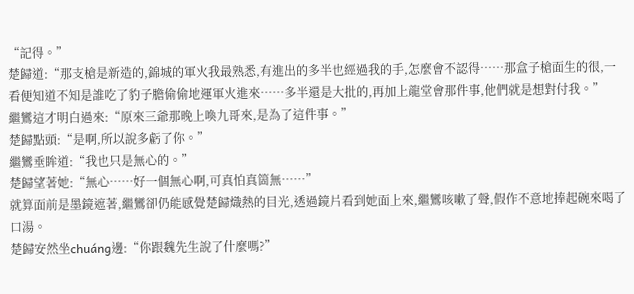“記得。”
楚歸道:“那支槍是新造的,錦城的軍火我最熟悉,有進出的多半也經過我的手,怎麼會不認得……那盒子槍面生的很,一看便知道不知是誰吃了豹子膽偷偷地運軍火進來……多半還是大批的,再加上龍堂會那件事,他們就是想對付我。”
繼鸞這才明白過來:“原來三爺那晚上喚九哥來,是為了這件事。”
楚歸點頭:“是啊,所以說多虧了你。”
繼鸞垂眸道:“我也只是無心的。”
楚歸望著她:“無心……好一個無心啊,可真怕真箇無……”
就算面前是墨鏡遮著,繼鸞卻仍能感覺楚歸熾熱的目光,透過鏡片看到她面上來,繼鸞咳嗽了聲,假作不意地捧起碗來喝了口湯。
楚歸安然坐chuáng邊:“你跟魏先生說了什麼嗎?”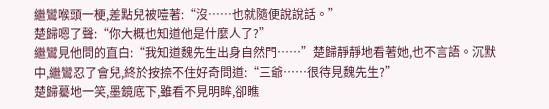繼鸞喉頭一梗,差點兒被噎著:“沒……也就隨便說說話。”
楚歸嗯了聲:“你大概也知道他是什麼人了?”
繼鸞見他問的直白:“我知道魏先生出身自然門……”楚歸靜靜地看著她,也不言語。沉默中,繼鸞忍了會兒,終於按捺不住好奇問道:“三爺……很待見魏先生?”
楚歸驀地一笑,墨鏡底下,雖看不見明眸,卻瞧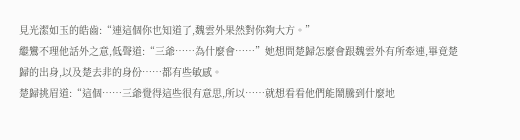見光潔如玉的皓齒:“連這個你也知道了,魏雲外果然對你夠大方。”
繼鸞不理他話外之意,低聲道:“三爺……為什麼會……”她想問楚歸怎麼會跟魏雲外有所牽連,畢竟楚歸的出身,以及楚去非的身份……都有些敏感。
楚歸挑眉道:“這個……三爺覺得這些很有意思,所以……就想看看他們能鬧騰到什麼地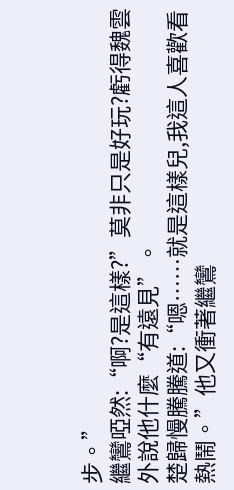步。”
繼鸞啞然:“啊?是這樣?”莫非只是好玩?虧得魏雲外說他什麼“有遠見”。
楚歸慢騰騰道:“嗯……就是這樣兒,我這人喜歡看熱鬧。”他又衝著繼鸞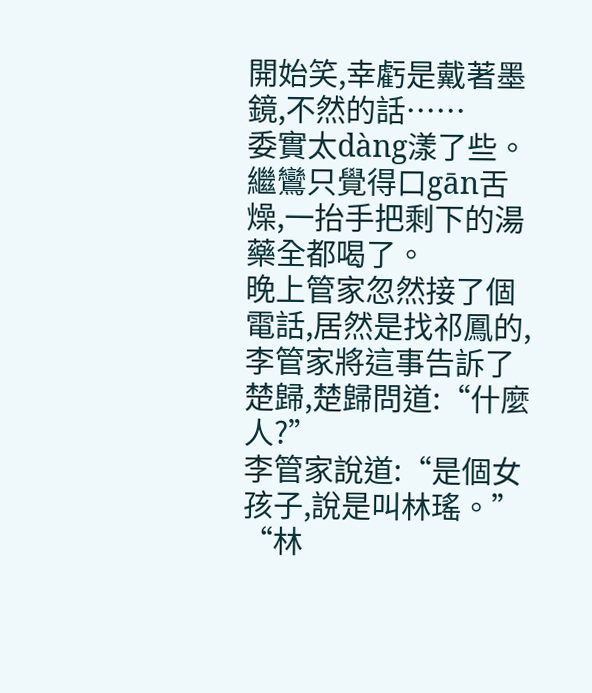開始笑,幸虧是戴著墨鏡,不然的話……
委實太dàng漾了些。
繼鸞只覺得口gān舌燥,一抬手把剩下的湯藥全都喝了。
晚上管家忽然接了個電話,居然是找祁鳳的,李管家將這事告訴了楚歸,楚歸問道:“什麼人?”
李管家說道:“是個女孩子,說是叫林瑤。”
“林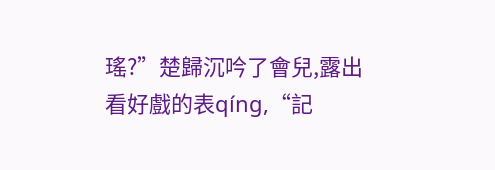瑤?”楚歸沉吟了會兒,露出看好戲的表qíng,“記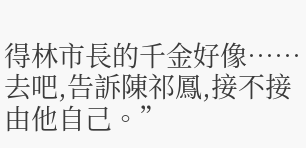得林市長的千金好像……去吧,告訴陳祁鳳,接不接由他自己。”